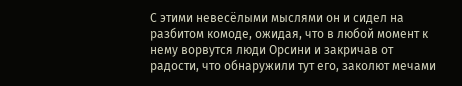С этими невесёлыми мыслями он и сидел на разбитом комоде, ожидая, что в любой момент к нему ворвутся люди Орсини и закричав от радости, что обнаружили тут его, заколют мечами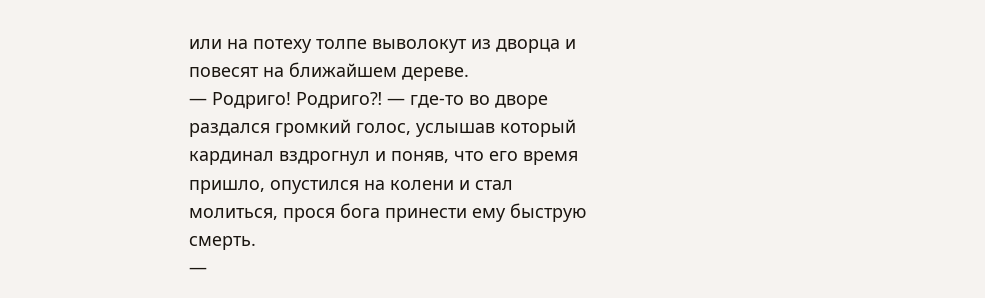или на потеху толпе выволокут из дворца и повесят на ближайшем дереве.
— Родриго! Родриго⁈ — где-то во дворе раздался громкий голос, услышав который кардинал вздрогнул и поняв, что его время пришло, опустился на колени и стал молиться, прося бога принести ему быструю смерть.
—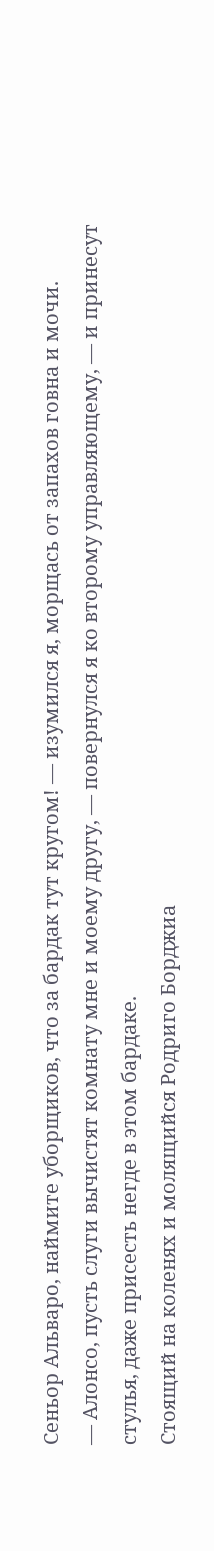Сеньор Альваро, наймите уборщиков, что за бардак тут кругом! — изумился я, морщась от запахов говна и мочи.
— Алонсо, пусть слуги вычистят комнату мне и моему другу, — повернулся я ко второму управляющему, — и принесут стулья, даже присесть негде в этом бардаке.
Стоящий на коленях и молящийся Родриго Борджиа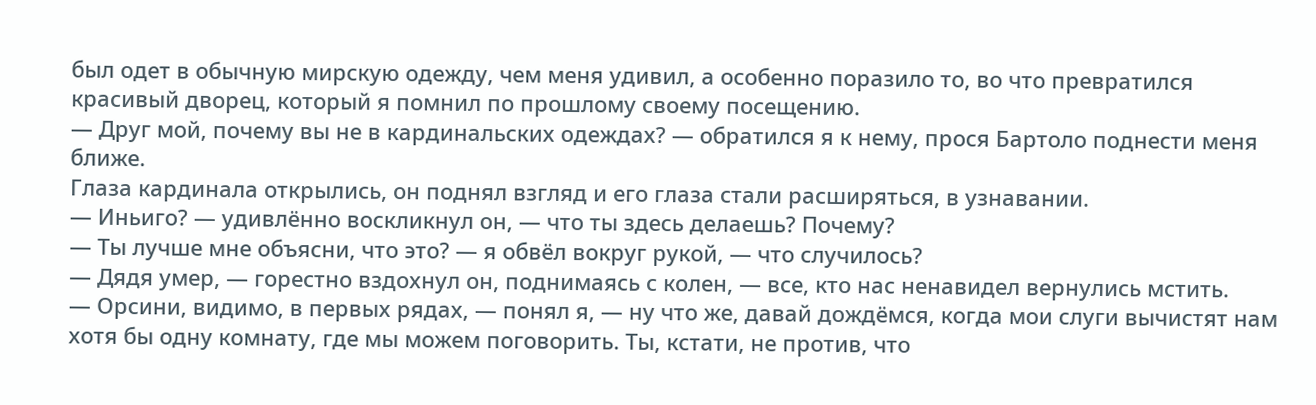был одет в обычную мирскую одежду, чем меня удивил, а особенно поразило то, во что превратился красивый дворец, который я помнил по прошлому своему посещению.
— Друг мой, почему вы не в кардинальских одеждах? — обратился я к нему, прося Бартоло поднести меня ближе.
Глаза кардинала открылись, он поднял взгляд и его глаза стали расширяться, в узнавании.
— Иньиго? — удивлённо воскликнул он, — что ты здесь делаешь? Почему?
— Ты лучше мне объясни, что это? — я обвёл вокруг рукой, — что случилось?
— Дядя умер, — горестно вздохнул он, поднимаясь с колен, — все, кто нас ненавидел вернулись мстить.
— Орсини, видимо, в первых рядах, — понял я, — ну что же, давай дождёмся, когда мои слуги вычистят нам хотя бы одну комнату, где мы можем поговорить. Ты, кстати, не против, что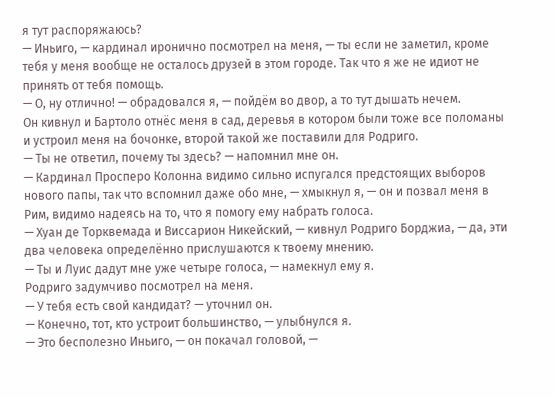я тут распоряжаюсь?
— Иньиго, — кардинал иронично посмотрел на меня, — ты если не заметил, кроме тебя у меня вообще не осталось друзей в этом городе. Так что я же не идиот не принять от тебя помощь.
— О, ну отлично! — обрадовался я, — пойдём во двор, а то тут дышать нечем.
Он кивнул и Бартоло отнёс меня в сад, деревья в котором были тоже все поломаны и устроил меня на бочонке, второй такой же поставили для Родриго.
— Ты не ответил, почему ты здесь? — напомнил мне он.
— Кардинал Просперо Колонна видимо сильно испугался предстоящих выборов нового папы, так что вспомнил даже обо мне, — хмыкнул я, — он и позвал меня в Рим, видимо надеясь на то, что я помогу ему набрать голоса.
— Хуан де Торквемада и Виссарион Никейский, — кивнул Родриго Борджиа, — да, эти два человека определённо прислушаются к твоему мнению.
— Ты и Луис дадут мне уже четыре голоса, — намекнул ему я.
Родриго задумчиво посмотрел на меня.
— У тебя есть свой кандидат? — уточнил он.
— Конечно, тот, кто устроит большинство, — улыбнулся я.
— Это бесполезно Иньиго, — он покачал головой, —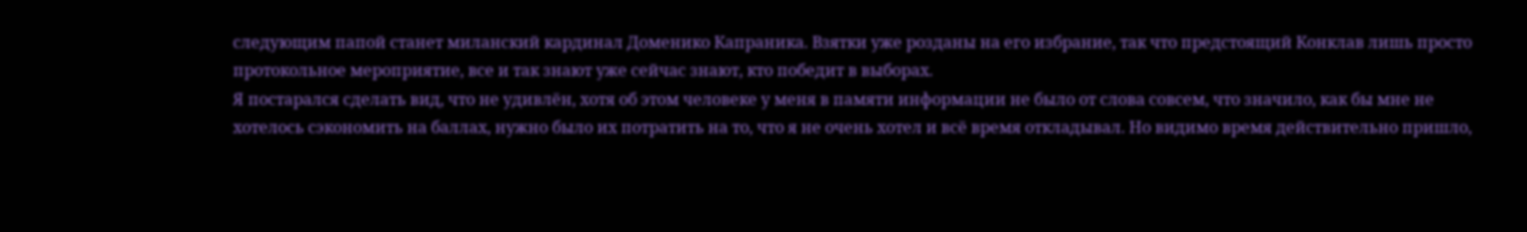следующим папой станет миланский кардинал Доменико Капраника. Взятки уже розданы на его избрание, так что предстоящий Конклав лишь просто протокольное мероприятие, все и так знают уже сейчас знают, кто победит в выборах.
Я постарался сделать вид, что не удивлён, хотя об этом человеке у меня в памяти информации не было от слова совсем, что значило, как бы мне не хотелось сэкономить на баллах, нужно было их потратить на то, что я не очень хотел и всё время откладывал. Но видимо время действительно пришло,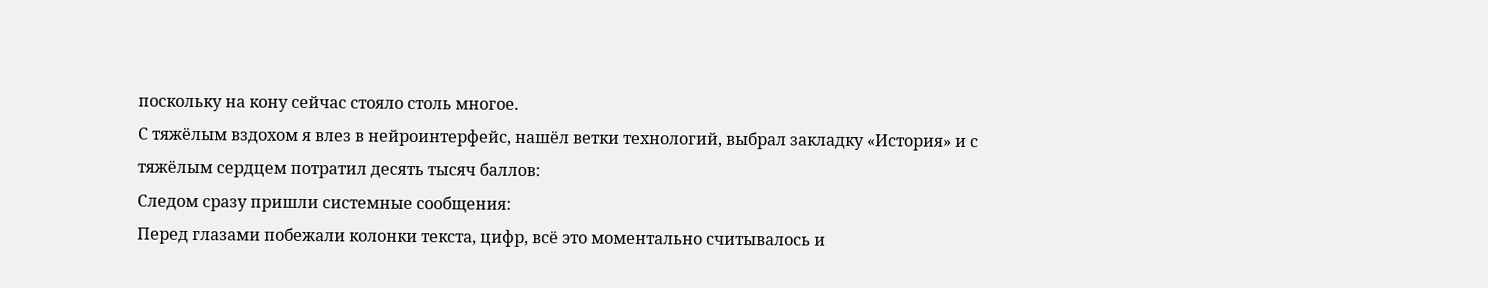поскольку на кону сейчас стояло столь многое.
С тяжёлым вздохом я влез в нейроинтерфейс, нашёл ветки технологий, выбрал закладку «История» и с тяжёлым сердцем потратил десять тысяч баллов:
Следом сразу пришли системные сообщения:
Перед глазами побежали колонки текста, цифр, всё это моментально считывалось и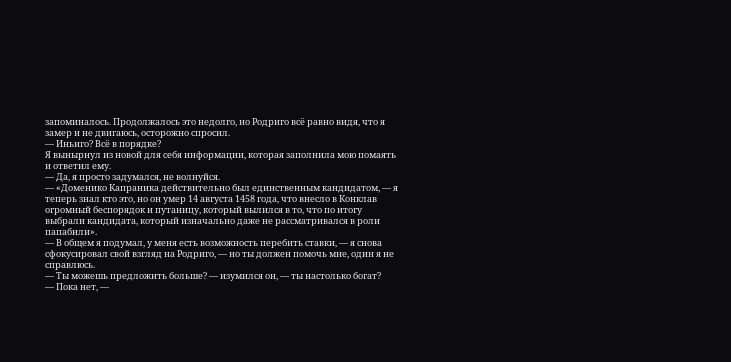запоминалось. Продолжалось это недолго, но Родриго всё равно видя, что я замер и не двигаюсь, осторожно спросил.
— Иньиго? Всё в порядке?
Я вынырнул из новой для себя информации, которая заполнила мою помаять и ответил ему.
— Да, я просто задумался, не волнуйся.
— «Доменико Капраника действительно был единственным кандидатом, — я теперь знал кто это, но он умер 14 августа 1458 года, что внесло в Конклав огромный беспорядок и путаницу, который вылился в то, что по итогу выбрали кандидата, который изначально даже не рассматривался в роли папабили».
— В общем я подумал, у меня есть возможность перебить ставки, — я снова сфокусировал свой взгляд на Родриго, — но ты должен помочь мне, один я не справлюсь.
— Ты можешь предложить больше? — изумился он, — ты настолько богат?
— Пока нет, —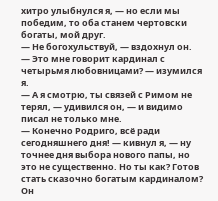хитро улыбнулся я, — но если мы победим, то оба станем чертовски богаты, мой друг.
— Не богохульствуй, — вздохнул он.
— Это мне говорит кардинал с четырьмя любовницами? — изумился я.
— А я смотрю, ты связей с Римом не терял, — удивился он, — и видимо писал не только мне.
— Конечно Родриго, всё ради сегодняшнего дня! — кивнул я, — ну точнее дня выбора нового папы, но это не существенно. Но ты как? Готов стать сказочно богатым кардиналом?
Он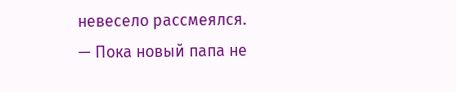невесело рассмеялся.
— Пока новый папа не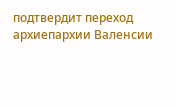подтвердит переход архиепархии Валенсии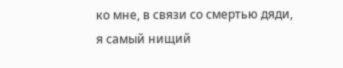ко мне, в связи со смертью дяди, я самый нищий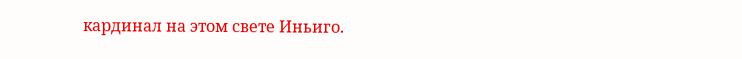кардинал на этом свете Иньиго.